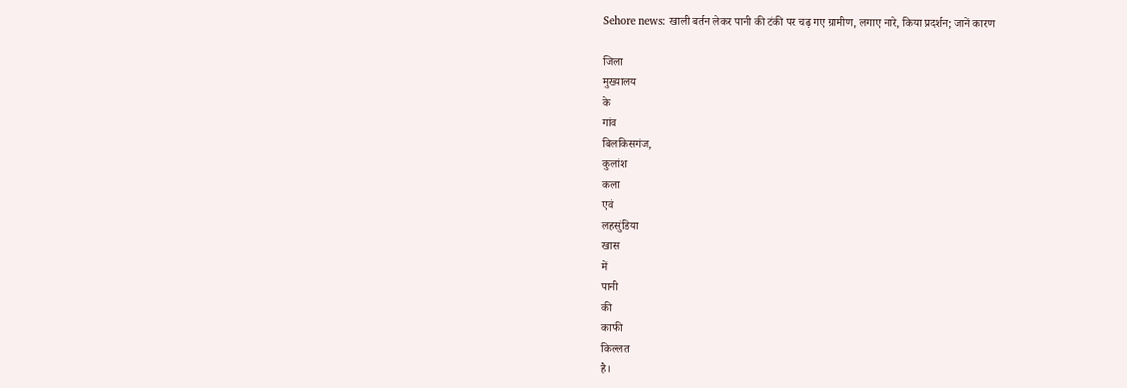Sehore news: खाली बर्तन लेकर पानी की टंकी पर चढ़ गए ग्रामीण, लगाए नारे, किया प्रदर्शन; जानें कारण

जिला
मुख्यालय
के
गांव
बिलकिसगंज,
कुलांश
कला
एवं
लहसुंडिया
खास
में
पानी
की
काफी
किल्लत
है।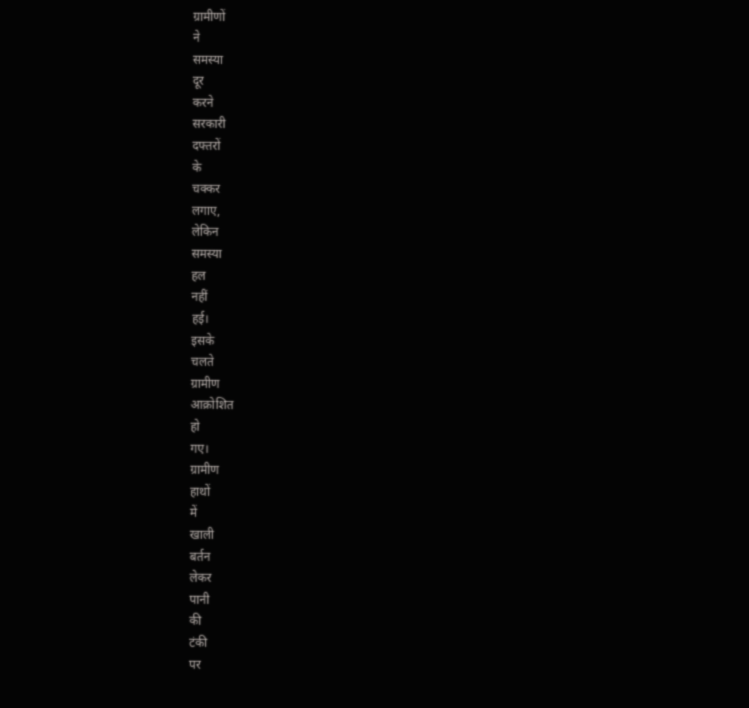ग्रामीणों
ने
समस्या
दूर
करने
सरकारी
दफ्तरों
के
चक्कर
लगाए,
लेकिन
समस्या
हल
नहीं
हई।
इसके
चलते
ग्रामीण
आक्रोशित
हो
गए।
ग्रामीण
हाथों
में
खाली
बर्तन
लेकर
पानी
की
टंकी
पर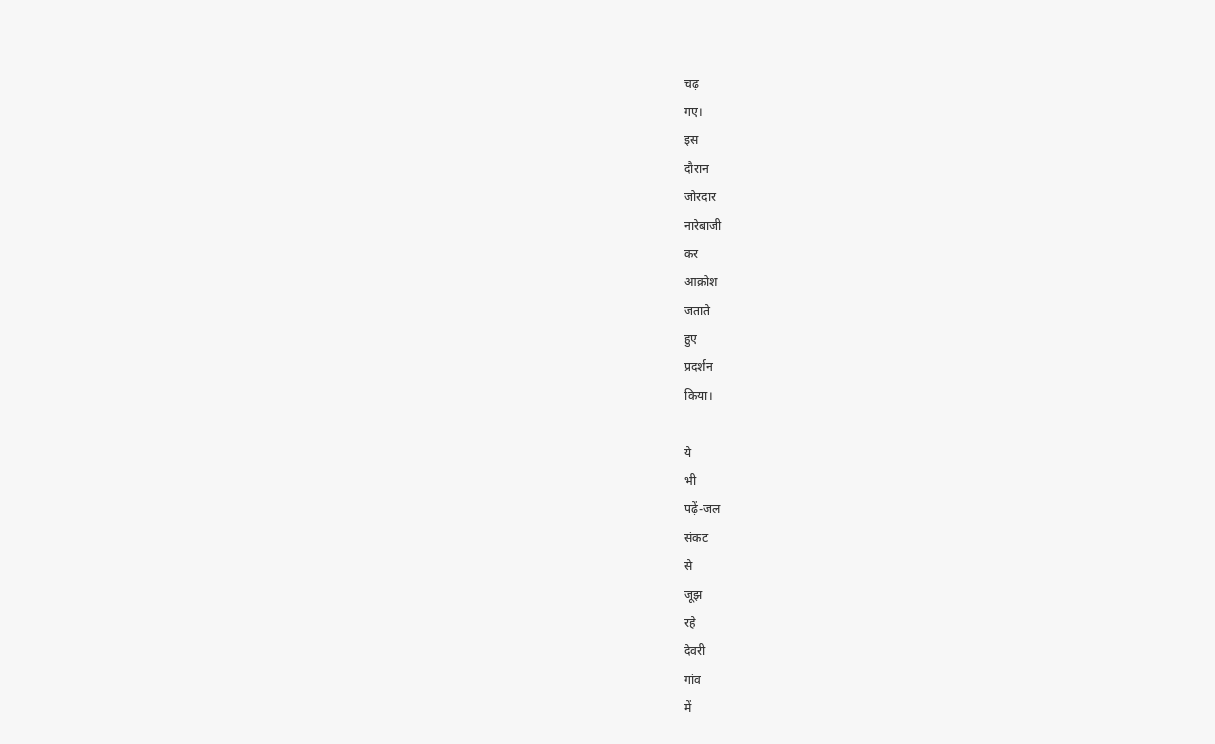चढ़
गए।
इस
दौरान
जोरदार
नारेबाजी
कर
आक्रोश
जताते
हुए
प्रदर्शन
किया।

ये
भी
पढ़ें-जल
संकट
से
जूझ
रहे
देवरी
गांव
में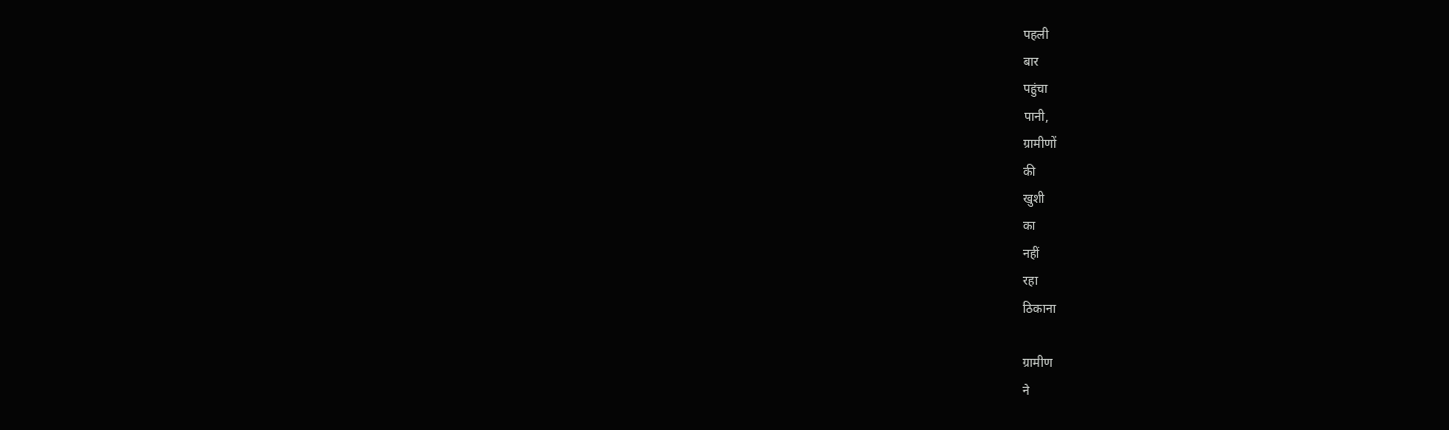पहली
बार
पहुंचा
पानी,
ग्रामीणों
की
खुशी
का
नहीं
रहा
ठिकाना

ग्रामीण
ने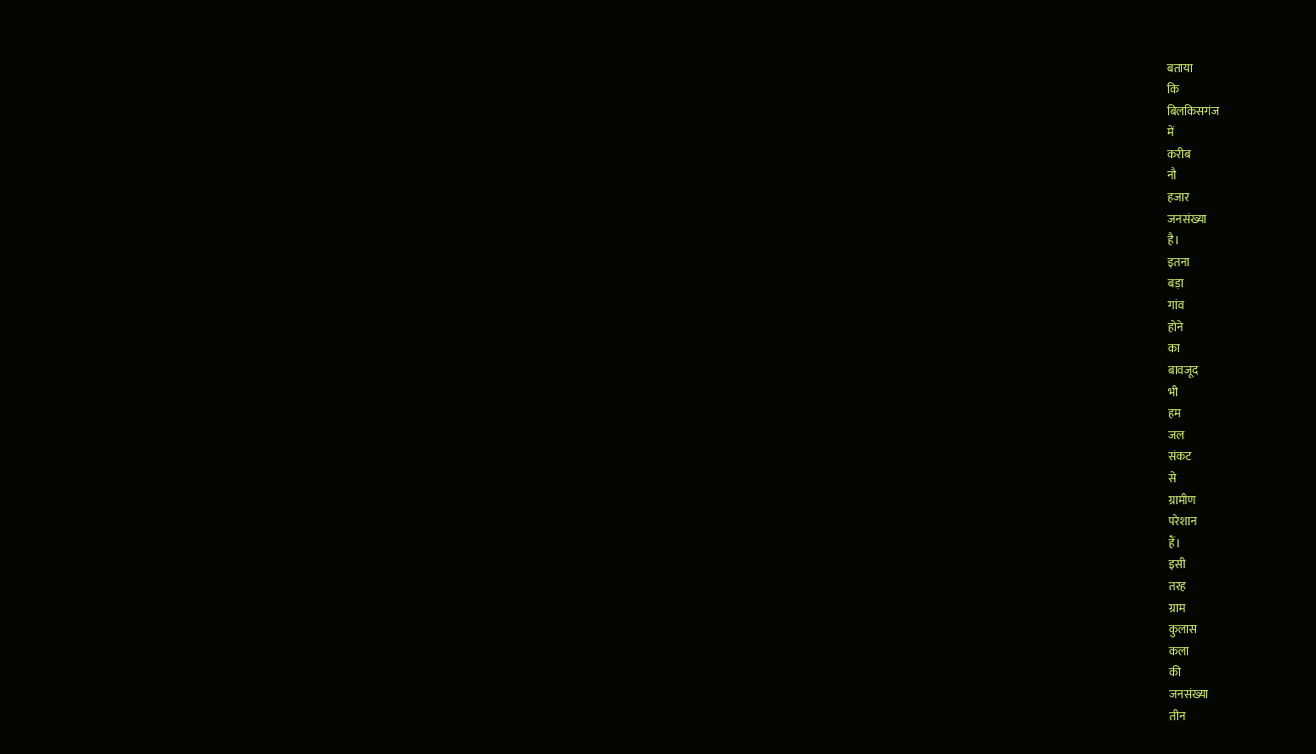बताया
कि
बिलकिसगंज
में
करीब
नौ
हजार
जनसंख्या
है।
इतना
बड़ा
गांव
होने
का
बावजूद
भी
हम
जल
संकट
से
ग्रामीण
परेशान
हैं।
इसी
तरह
ग्राम
कुलास
कला
की
जनसंख्या
तीन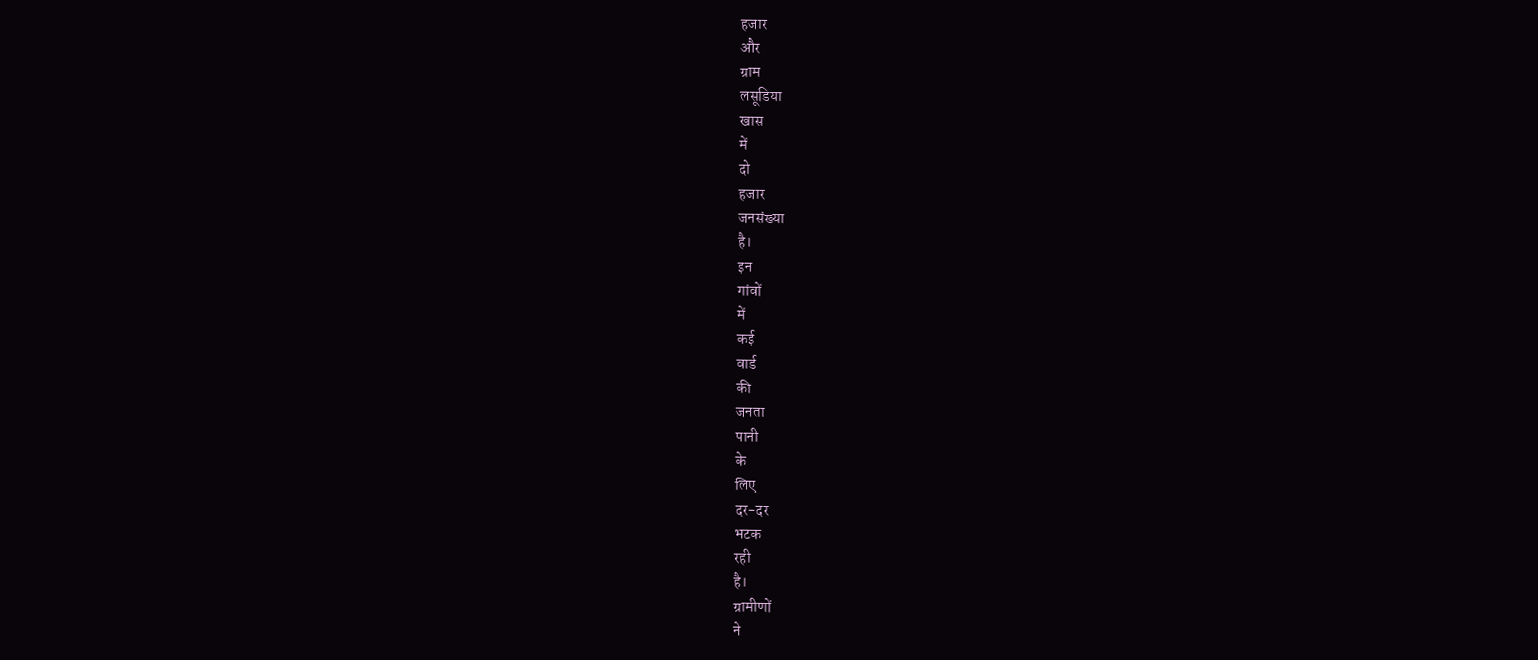हजार
और
ग्राम
लसूडिया
खास
में
दो
हजार
जनसंख्या
है।
इन
गांवों
में
कई
वार्ड
की
जनता
पानी
के
लिए
दर-दर
भटक
रही
है।
ग्रामीणों
ने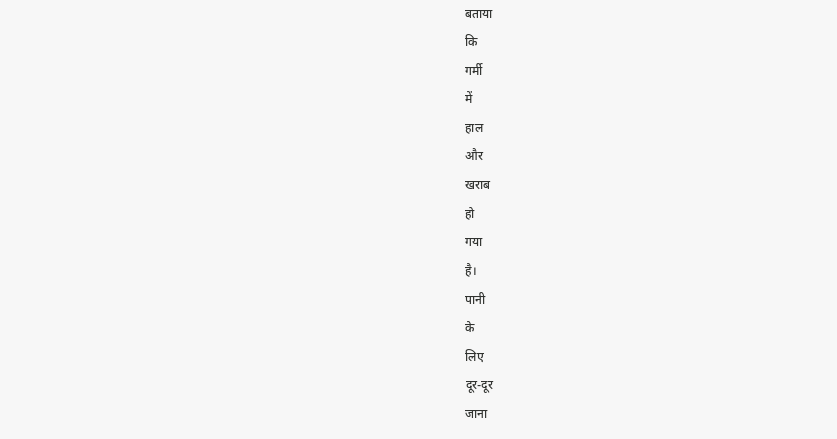बताया
कि
गर्मी
में
हाल
और
खराब
हो
गया
है।
पानी
के
लिए
दूर-दूर
जाना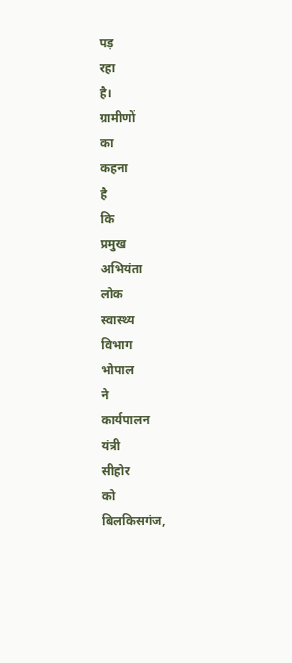पड़
रहा
है।
ग्रामीणों
का
कहना
है
कि
प्रमुख
अभियंता
लोक
स्वास्थ्य
विभाग
भोपाल
ने
कार्यपालन
यंत्री
सीहोर
को
बिलकिसगंज,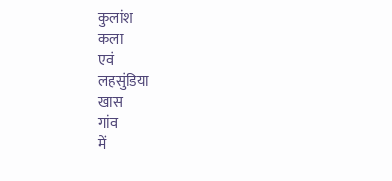कुलांश
कला
एवं
लहसुंडिया
खास
गांव
में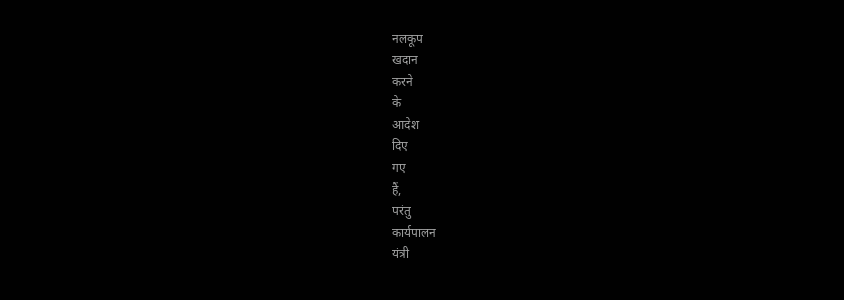नलकूप
खदान
करने
के
आदेश
दिए
गए
हैं,
परंतु
कार्यपालन
यंत्री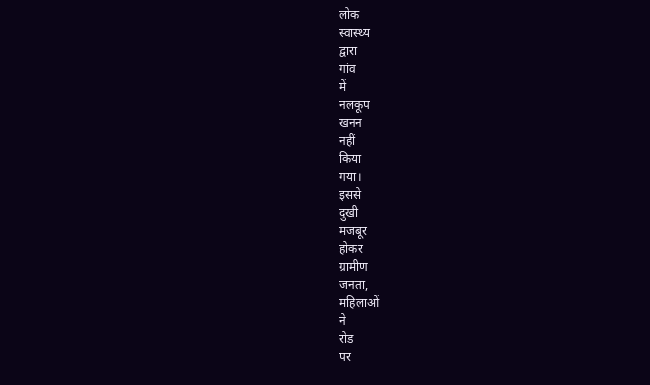लोक
स्वास्थ्य
द्वारा
गांव
में
नलकूप
खनन
नहीं
किया
गया।
इससे
दुखी
मजबूर
होकर
ग्रामीण
जनता,
महिलाओं
ने
रोड
पर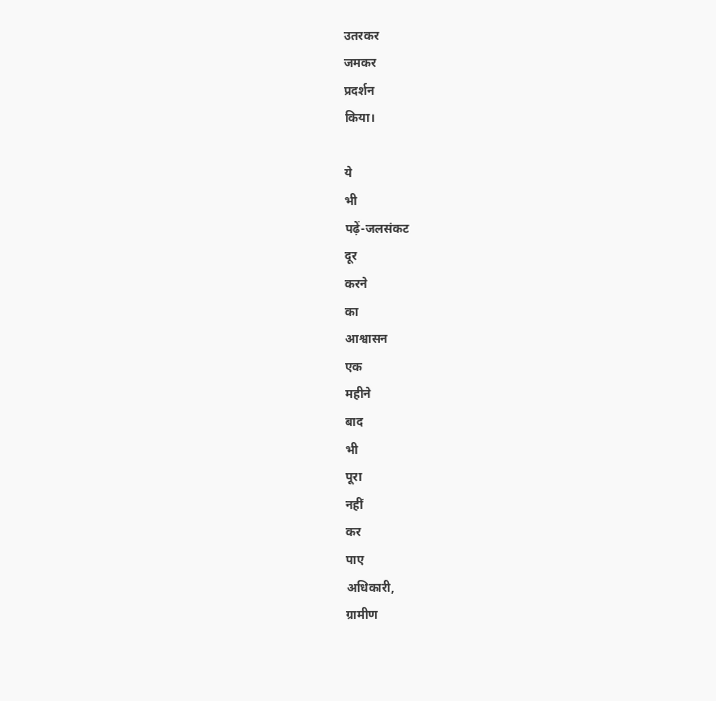उतरकर
जमकर
प्रदर्शन
किया।

ये
भी
पढ़ें-जलसंकट
दूर
करने
का
आश्वासन
एक
महीने
बाद
भी
पूरा
नहीं
कर
पाए
अधिकारी,
ग्रामीण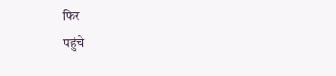फिर
पहुंचे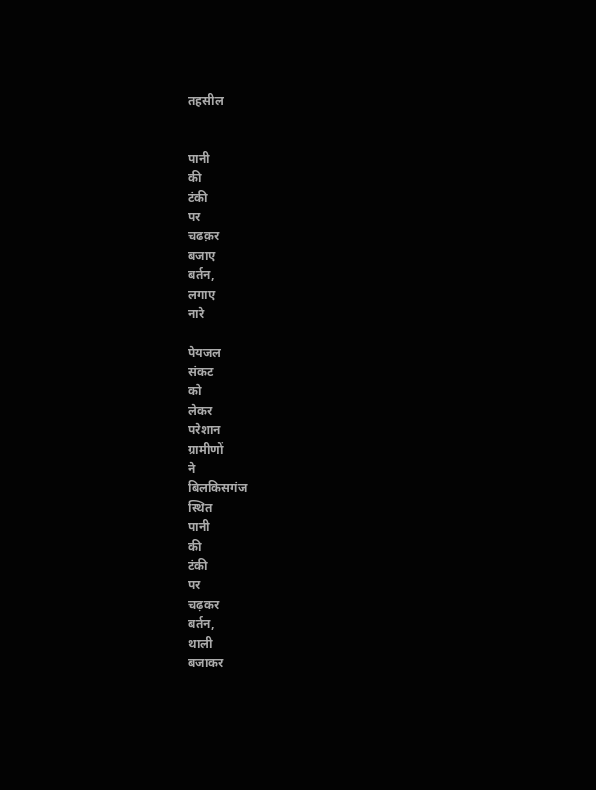तहसील


पानी
की
टंकी
पर
चढक़र
बजाए
बर्तन,
लगाए
नारे

पेयजल
संकट
को
लेकर
परेशान
ग्रामीणों
ने
बिलकिसगंज
स्थित
पानी
की
टंकी
पर
चढ़कर
बर्तन,
थाली
बजाकर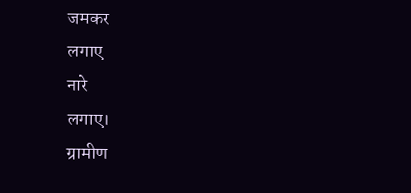जमकर
लगाए
नारे
लगाए।
ग्रामीण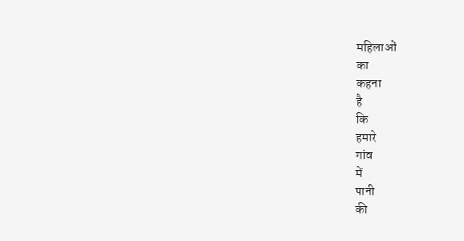महिलाओं
का
कहना
है
कि
हमारे
गांव
में
पानी
की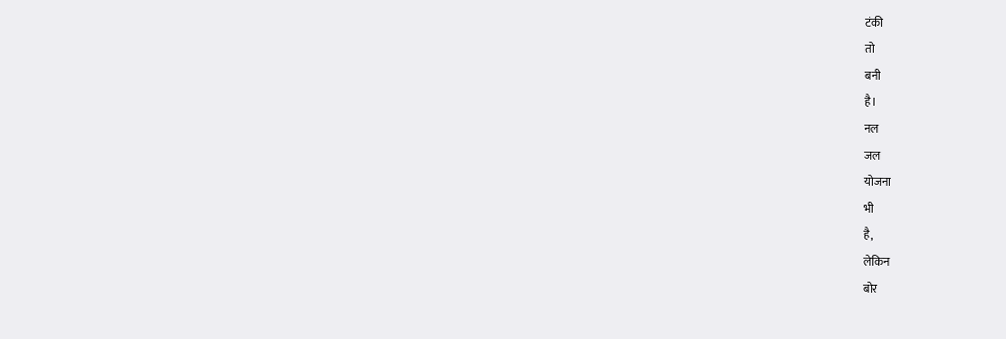टंकी
तो
बनी
है।
नल
जल
योजना
भी
है,
लेकिन
बोर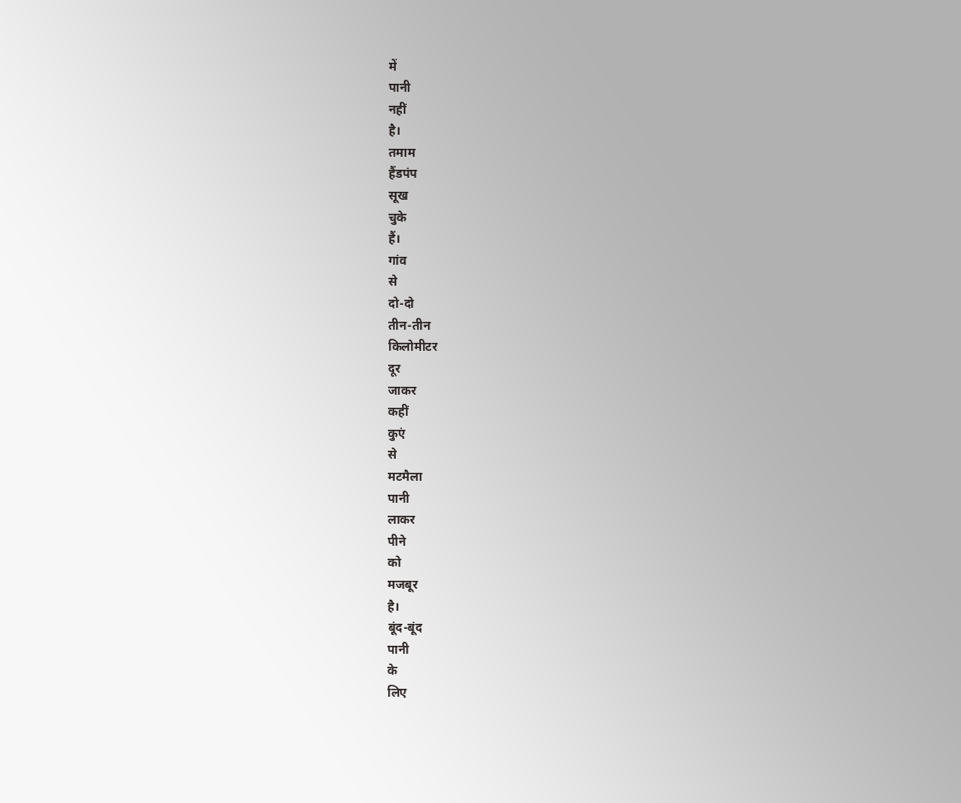में
पानी
नहीं
है।
तमाम
हैंडपंप
सूख
चुके
हैं।
गांव
से
दो-दो
तीन-तीन
किलोमीटर
दूर
जाकर
कहीं
कुएं
से
मटमैला
पानी
लाकर
पीने
को
मजबूर
है।
बूंद-बूंद
पानी
के
लिए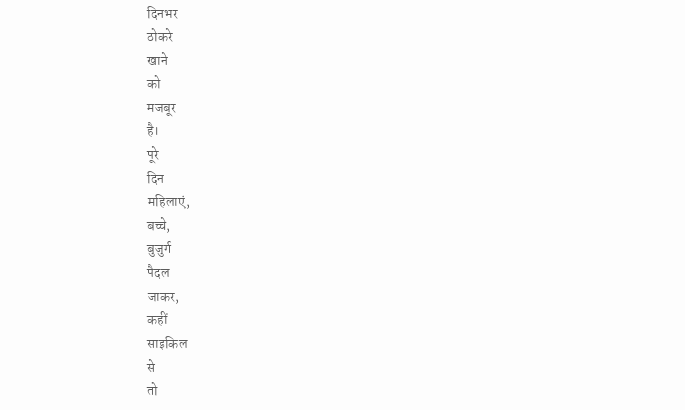दिनभर
ठोकरे
खाने
को
मजबूर
है।
पूरे
दिन
महिलाएं,
बच्चे,
बुजुर्ग
पैदल
जाकर,
कहीं
साइकिल
से
तो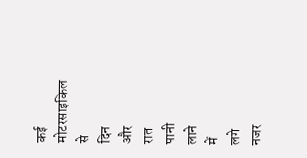कई
मोटरसाइकिल
से
दिन
और
रात
पानी
लाने
में
लगे
नजर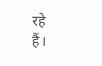रहे
हैं।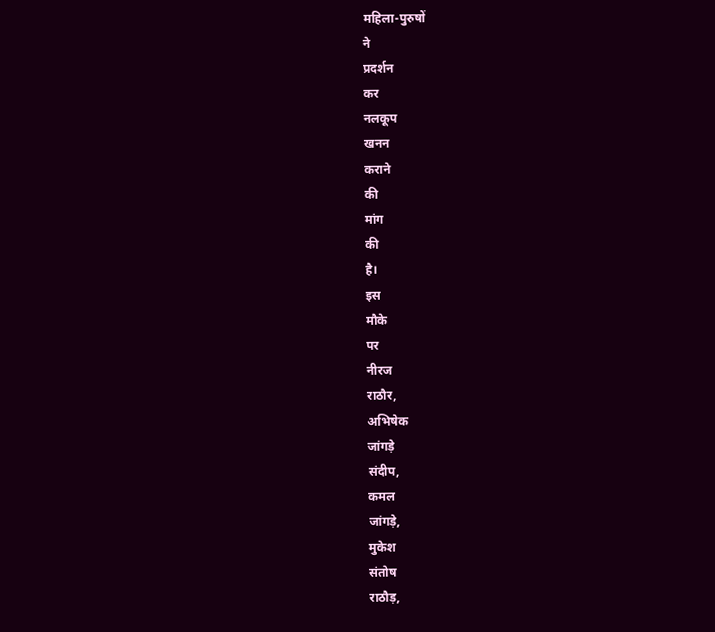महिला-पुरुषों
ने
प्रदर्शन
कर
नलकूप
खनन
कराने
की
मांग
की
है।
इस
मौके
पर
नीरज
राठौर,
अभिषेक
जांगड़े
संदीप,
कमल
जांगड़े,
मुकेश
संतोष
राठौड़,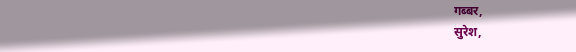गब्बर,
सुरेश,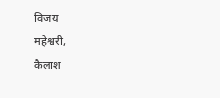विजय
महेश्वरी,
कैलाश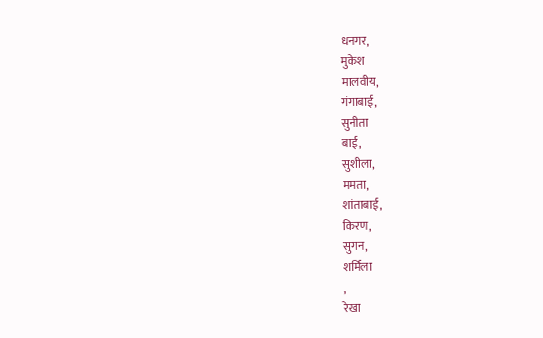धनगर,
मुकेश
मालवीय,
गंगाबाई,
सुनीता
बाई,
सुशीला,
ममता,
शांताबाई,
किरण,
सुगन,
शर्मिला
,
रेखा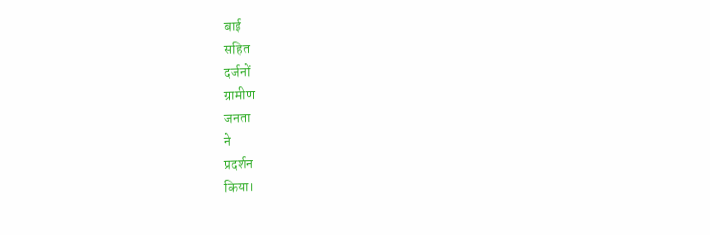बाई
सहित
दर्जनों
ग्रामीण
जनता
ने
प्रदर्शन
किया।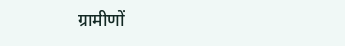ग्रामीणों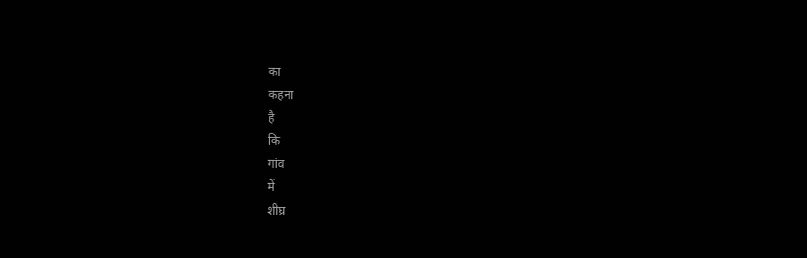का
कहना
है
कि
गांव
में
शीघ्र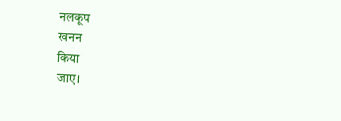नलकूप
खनन
किया
जाए।